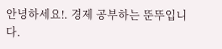안녕하세요!. 경제 공부하는 뚠뚜입니다.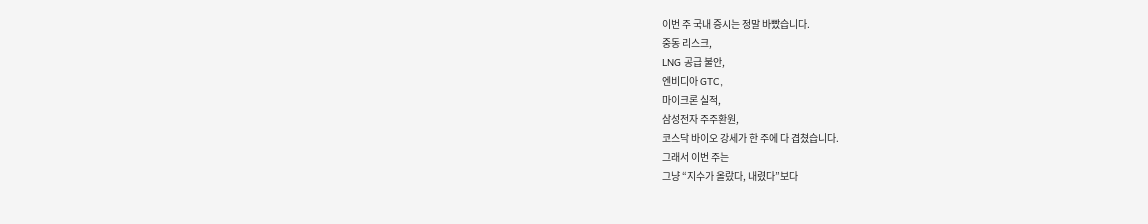이번 주 국내 증시는 정말 바빴습니다.
중동 리스크,
LNG 공급 불안,
엔비디아 GTC,
마이크론 실적,
삼성전자 주주환원,
코스닥 바이오 강세가 한 주에 다 겹쳤습니다.
그래서 이번 주는
그냥 “지수가 올랐다, 내렸다”보다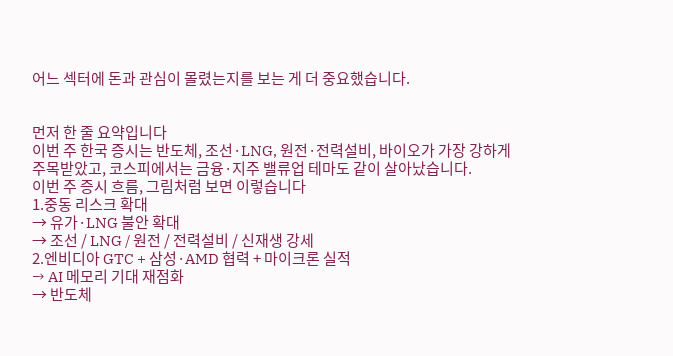어느 섹터에 돈과 관심이 몰렸는지를 보는 게 더 중요했습니다.


먼저 한 줄 요약입니다
이번 주 한국 증시는 반도체, 조선·LNG, 원전·전력설비, 바이오가 가장 강하게 주목받았고, 코스피에서는 금융·지주 밸류업 테마도 같이 살아났습니다.
이번 주 증시 흐름, 그림처럼 보면 이렇습니다
1.중동 리스크 확대
→ 유가·LNG 불안 확대
→ 조선 / LNG / 원전 / 전력설비 / 신재생 강세
2.엔비디아 GTC + 삼성·AMD 협력 + 마이크론 실적
→ AI 메모리 기대 재점화
→ 반도체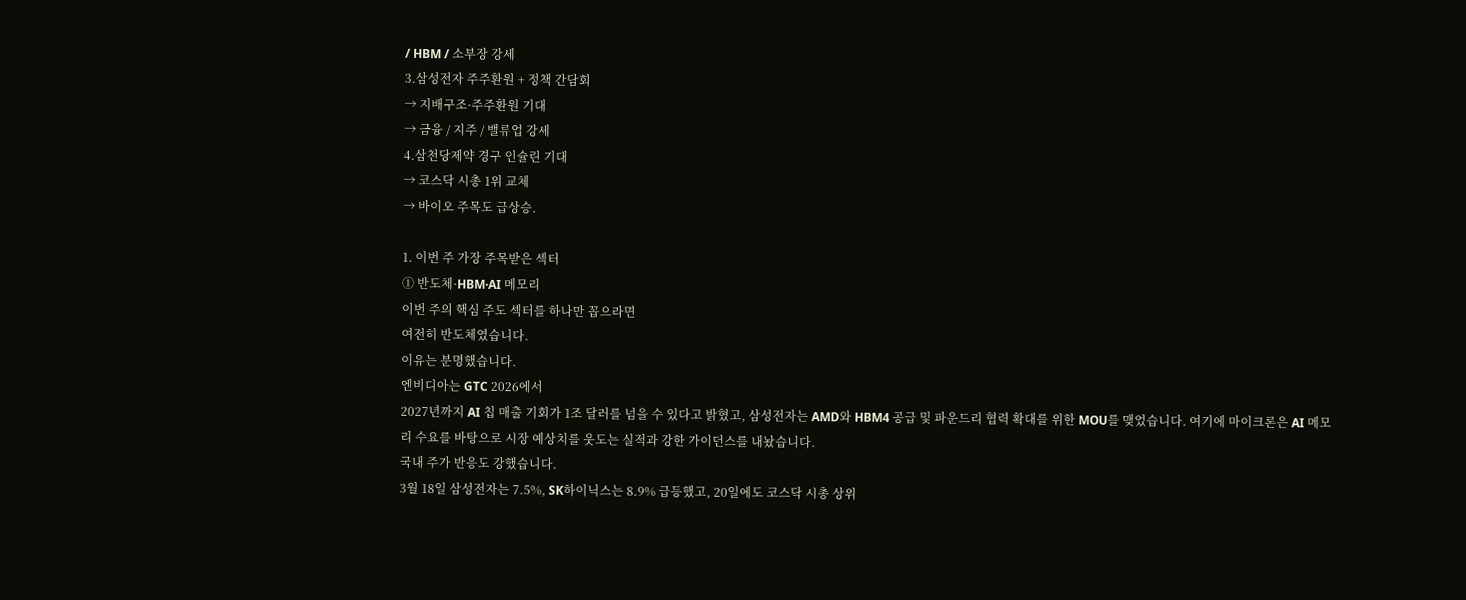/ HBM / 소부장 강세
3.삼성전자 주주환원 + 정책 간담회
→ 지배구조·주주환원 기대
→ 금융 / 지주 / 밸류업 강세
4.삼천당제약 경구 인슐린 기대
→ 코스닥 시총 1위 교체
→ 바이오 주목도 급상승.

1. 이번 주 가장 주목받은 섹터
① 반도체·HBM·AI 메모리
이번 주의 핵심 주도 섹터를 하나만 꼽으라면
여전히 반도체였습니다.
이유는 분명했습니다.
엔비디아는 GTC 2026에서
2027년까지 AI 칩 매출 기회가 1조 달러를 넘을 수 있다고 밝혔고, 삼성전자는 AMD와 HBM4 공급 및 파운드리 협력 확대를 위한 MOU를 맺었습니다. 여기에 마이크론은 AI 메모리 수요를 바탕으로 시장 예상치를 웃도는 실적과 강한 가이던스를 내놨습니다.
국내 주가 반응도 강했습니다.
3월 18일 삼성전자는 7.5%, SK하이닉스는 8.9% 급등했고, 20일에도 코스닥 시총 상위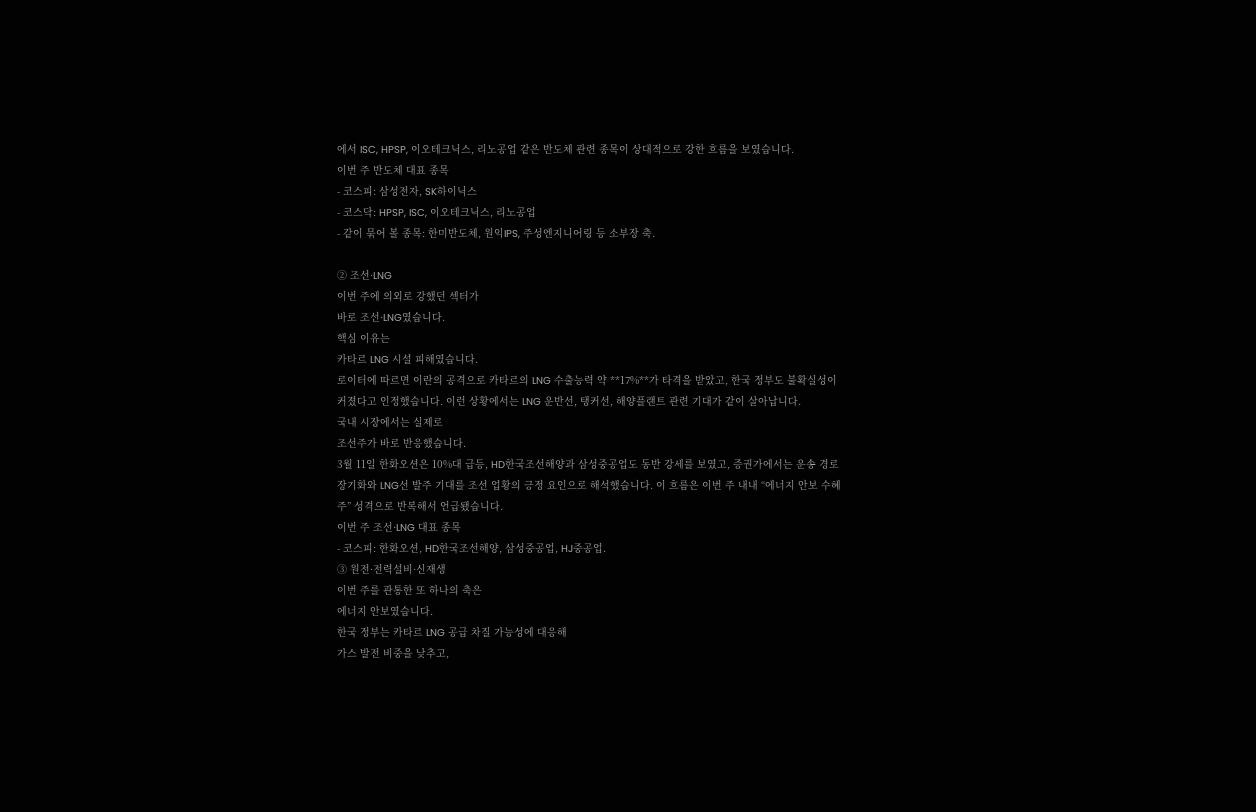에서 ISC, HPSP, 이오테크닉스, 리노공업 같은 반도체 관련 종목이 상대적으로 강한 흐름을 보였습니다.
이번 주 반도체 대표 종목
- 코스피: 삼성전자, SK하이닉스
- 코스닥: HPSP, ISC, 이오테크닉스, 리노공업
- 같이 묶어 볼 종목: 한미반도체, 원익IPS, 주성엔지니어링 등 소부장 축.

② 조선·LNG
이번 주에 의외로 강했던 섹터가
바로 조선·LNG였습니다.
핵심 이유는
카타르 LNG 시설 피해였습니다.
로이터에 따르면 이란의 공격으로 카타르의 LNG 수출능력 약 **17%**가 타격을 받았고, 한국 정부도 불확실성이 커졌다고 인정했습니다. 이런 상황에서는 LNG 운반선, 탱커선, 해양플랜트 관련 기대가 같이 살아납니다.
국내 시장에서는 실제로
조선주가 바로 반응했습니다.
3월 11일 한화오션은 10%대 급등, HD한국조선해양과 삼성중공업도 동반 강세를 보였고, 증권가에서는 운송 경로 장기화와 LNG선 발주 기대를 조선 업황의 긍정 요인으로 해석했습니다. 이 흐름은 이번 주 내내 “에너지 안보 수혜주” 성격으로 반복해서 언급됐습니다.
이번 주 조선·LNG 대표 종목
- 코스피: 한화오션, HD한국조선해양, 삼성중공업, HJ중공업.
③ 원전·전력설비·신재생
이번 주를 관통한 또 하나의 축은
에너지 안보였습니다.
한국 정부는 카타르 LNG 공급 차질 가능성에 대응해
가스 발전 비중을 낮추고,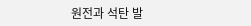원전과 석탄 발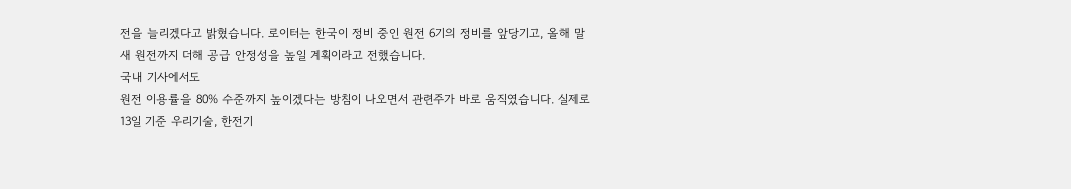전을 늘리겠다고 밝혔습니다. 로이터는 한국이 정비 중인 원전 6기의 정비를 앞당기고, 올해 말 새 원전까지 더해 공급 안정성을 높일 계획이라고 전했습니다.
국내 기사에서도
원전 이용률을 80% 수준까지 높이겠다는 방침이 나오면서 관련주가 바로 움직였습니다. 실제로 13일 기준 우리기술, 한전기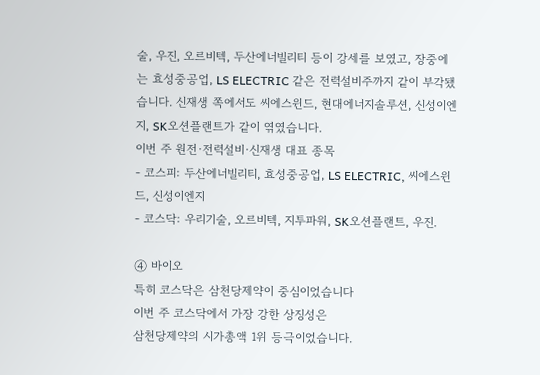술, 우진, 오르비텍, 두산에너빌리티 등이 강세를 보였고, 장중에는 효성중공업, LS ELECTRIC 같은 전력설비주까지 같이 부각됐습니다. 신재생 쪽에서도 씨에스윈드, 현대에너지솔루션, 신성이엔지, SK오션플랜트가 같이 엮였습니다.
이번 주 원전·전력설비·신재생 대표 종목
- 코스피: 두산에너빌리티, 효성중공업, LS ELECTRIC, 씨에스윈드, 신성이엔지
- 코스닥: 우리기술, 오르비텍, 지투파워, SK오션플랜트, 우진.

④ 바이오
특히 코스닥은 삼천당제약이 중심이었습니다
이번 주 코스닥에서 가장 강한 상징성은
삼천당제약의 시가총액 1위 등극이었습니다.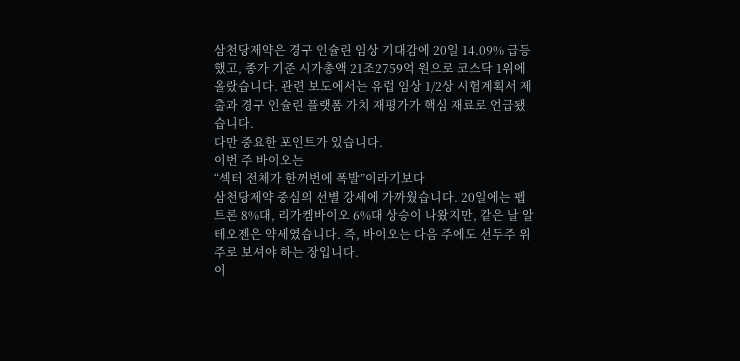삼천당제약은 경구 인슐린 임상 기대감에 20일 14.09% 급등했고, 종가 기준 시가총액 21조2759억 원으로 코스닥 1위에 올랐습니다. 관련 보도에서는 유럽 임상 1/2상 시험계획서 제출과 경구 인슐린 플랫폼 가치 재평가가 핵심 재료로 언급됐습니다.
다만 중요한 포인트가 있습니다.
이번 주 바이오는
“섹터 전체가 한꺼번에 폭발”이라기보다
삼천당제약 중심의 선별 강세에 가까웠습니다. 20일에는 펩트론 8%대, 리가켐바이오 6%대 상승이 나왔지만, 같은 날 알테오젠은 약세였습니다. 즉, 바이오는 다음 주에도 선두주 위주로 보셔야 하는 장입니다.
이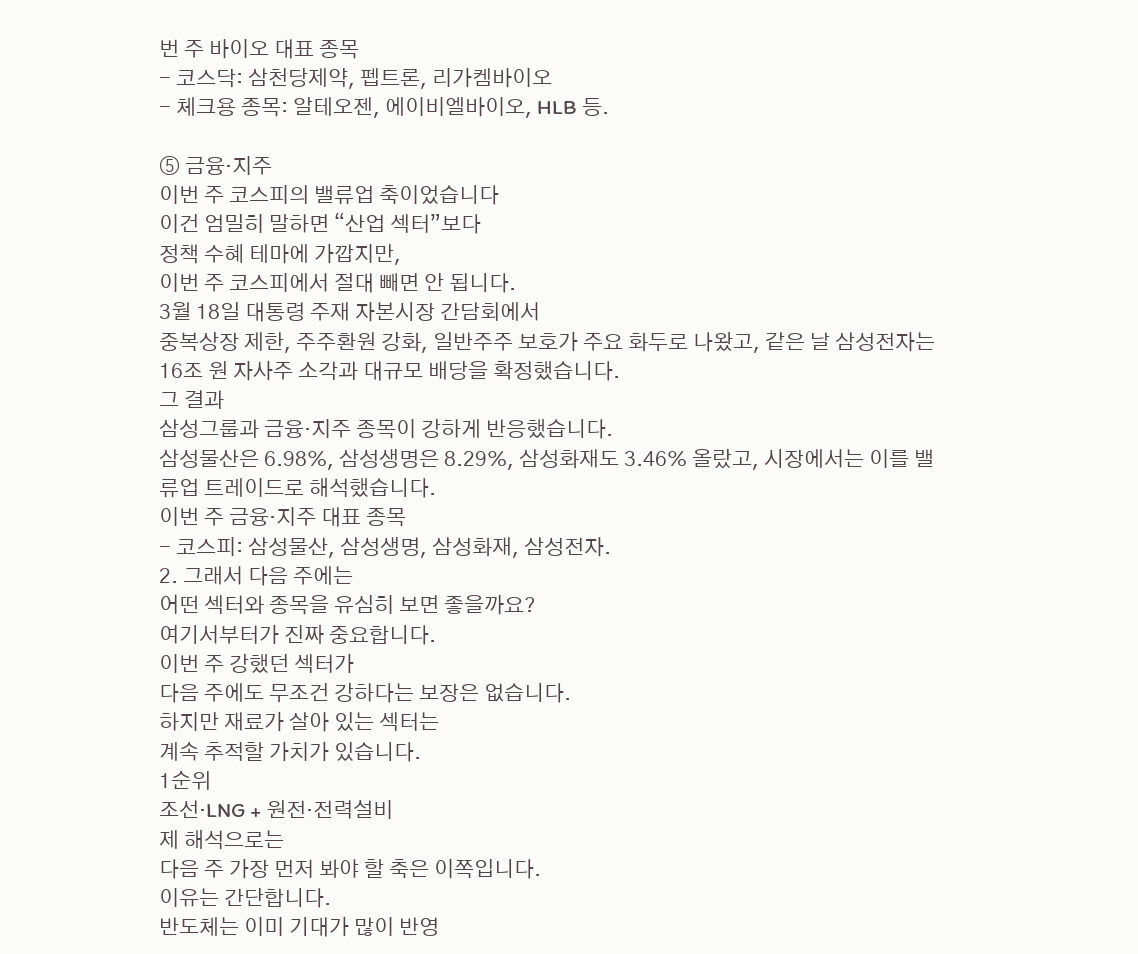번 주 바이오 대표 종목
- 코스닥: 삼천당제약, 펩트론, 리가켐바이오
- 체크용 종목: 알테오젠, 에이비엘바이오, HLB 등.

⑤ 금융·지주
이번 주 코스피의 밸류업 축이었습니다
이건 엄밀히 말하면 “산업 섹터”보다
정책 수혜 테마에 가깝지만,
이번 주 코스피에서 절대 빼면 안 됩니다.
3월 18일 대통령 주재 자본시장 간담회에서
중복상장 제한, 주주환원 강화, 일반주주 보호가 주요 화두로 나왔고, 같은 날 삼성전자는 16조 원 자사주 소각과 대규모 배당을 확정했습니다.
그 결과
삼성그룹과 금융·지주 종목이 강하게 반응했습니다.
삼성물산은 6.98%, 삼성생명은 8.29%, 삼성화재도 3.46% 올랐고, 시장에서는 이를 밸류업 트레이드로 해석했습니다.
이번 주 금융·지주 대표 종목
- 코스피: 삼성물산, 삼성생명, 삼성화재, 삼성전자.
2. 그래서 다음 주에는
어떤 섹터와 종목을 유심히 보면 좋을까요?
여기서부터가 진짜 중요합니다.
이번 주 강했던 섹터가
다음 주에도 무조건 강하다는 보장은 없습니다.
하지만 재료가 살아 있는 섹터는
계속 추적할 가치가 있습니다.
1순위
조선·LNG + 원전·전력설비
제 해석으로는
다음 주 가장 먼저 봐야 할 축은 이쪽입니다.
이유는 간단합니다.
반도체는 이미 기대가 많이 반영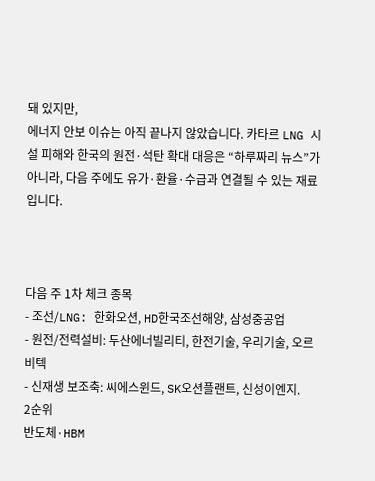돼 있지만,
에너지 안보 이슈는 아직 끝나지 않았습니다. 카타르 LNG 시설 피해와 한국의 원전·석탄 확대 대응은 “하루짜리 뉴스”가 아니라, 다음 주에도 유가·환율·수급과 연결될 수 있는 재료입니다.



다음 주 1차 체크 종목
- 조선/LNG: 한화오션, HD한국조선해양, 삼성중공업
- 원전/전력설비: 두산에너빌리티, 한전기술, 우리기술, 오르비텍
- 신재생 보조축: 씨에스윈드, SK오션플랜트, 신성이엔지.
2순위
반도체·HBM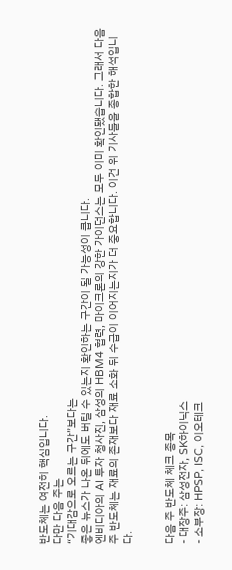반도체는 여전히 핵심입니다.
다만 다음 주는
“기대감으로 오르는 구간”보다는
좋은 뉴스가 나온 뒤에도 버틸 수 있는지 확인하는 구간이 될 가능성이 큽니다.
엔비디아의 AI 투자 청사진, 삼성의 HBM4 협력, 마이크론의 강한 가이던스는 모두 이미 확인됐습니다. 그래서 다음 주 반도체는 재료의 존재보다 재료 소화 뒤 수급이 이어지는지가 더 중요합니다. 이건 위 기사들을 종합한 해석입니다.


다음 주 반도체 체크 종목
- 대장주: 삼성전자, SK하이닉스
- 소부장: HPSP, ISC, 이오테크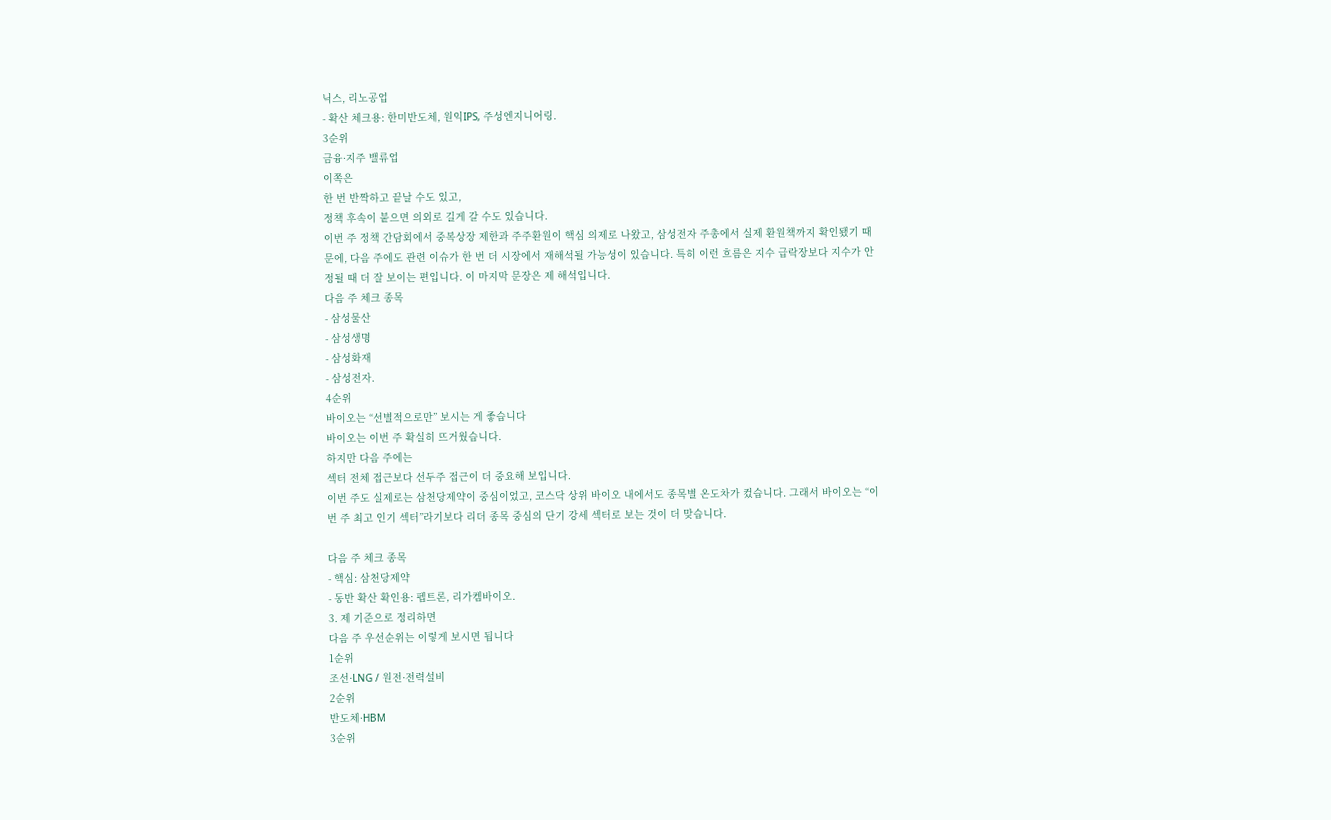닉스, 리노공업
- 확산 체크용: 한미반도체, 원익IPS, 주성엔지니어링.
3순위
금융·지주 밸류업
이쪽은
한 번 반짝하고 끝날 수도 있고,
정책 후속이 붙으면 의외로 길게 갈 수도 있습니다.
이번 주 정책 간담회에서 중복상장 제한과 주주환원이 핵심 의제로 나왔고, 삼성전자 주총에서 실제 환원책까지 확인됐기 때문에, 다음 주에도 관련 이슈가 한 번 더 시장에서 재해석될 가능성이 있습니다. 특히 이런 흐름은 지수 급락장보다 지수가 안정될 때 더 잘 보이는 편입니다. 이 마지막 문장은 제 해석입니다.
다음 주 체크 종목
- 삼성물산
- 삼성생명
- 삼성화재
- 삼성전자.
4순위
바이오는 “선별적으로만” 보시는 게 좋습니다
바이오는 이번 주 확실히 뜨거웠습니다.
하지만 다음 주에는
섹터 전체 접근보다 선두주 접근이 더 중요해 보입니다.
이번 주도 실제로는 삼천당제약이 중심이었고, 코스닥 상위 바이오 내에서도 종목별 온도차가 컸습니다. 그래서 바이오는 “이번 주 최고 인기 섹터”라기보다 리더 종목 중심의 단기 강세 섹터로 보는 것이 더 맞습니다.

다음 주 체크 종목
- 핵심: 삼천당제약
- 동반 확산 확인용: 펩트론, 리가켐바이오.
3. 제 기준으로 정리하면
다음 주 우선순위는 이렇게 보시면 됩니다
1순위
조선·LNG / 원전·전력설비
2순위
반도체·HBM
3순위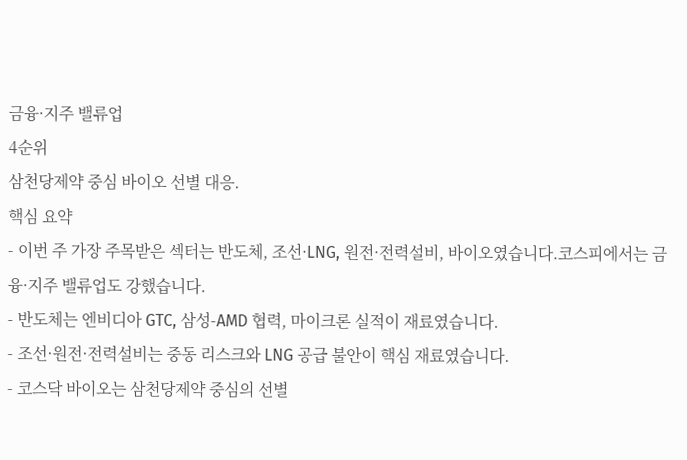금융·지주 밸류업
4순위
삼천당제약 중심 바이오 선별 대응.
핵심 요약
- 이번 주 가장 주목받은 섹터는 반도체, 조선·LNG, 원전·전력설비, 바이오였습니다.코스피에서는 금융·지주 밸류업도 강했습니다.
- 반도체는 엔비디아 GTC, 삼성-AMD 협력, 마이크론 실적이 재료였습니다.
- 조선·원전·전력설비는 중동 리스크와 LNG 공급 불안이 핵심 재료였습니다.
- 코스닥 바이오는 삼천당제약 중심의 선별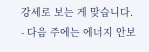강세로 보는 게 맞습니다.
- 다음 주에는 에너지 안보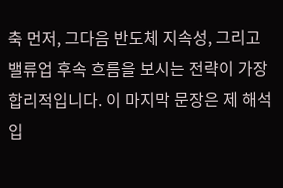축 먼저, 그다음 반도체 지속성, 그리고 밸류업 후속 흐름을 보시는 전략이 가장 합리적입니다. 이 마지막 문장은 제 해석입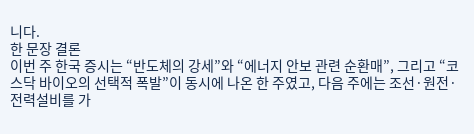니다.
한 문장 결론
이번 주 한국 증시는 “반도체의 강세”와 “에너지 안보 관련 순환매”, 그리고 “코스닥 바이오의 선택적 폭발”이 동시에 나온 한 주였고, 다음 주에는 조선·원전·전력설비를 가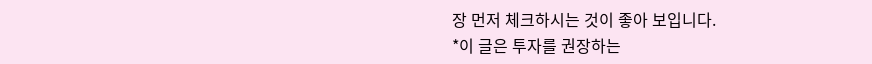장 먼저 체크하시는 것이 좋아 보입니다.
*이 글은 투자를 권장하는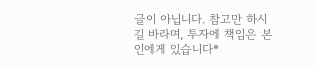글이 아닙니다. 참고만 하시길 바라며, 투자에 책임은 본인에게 있습니다*